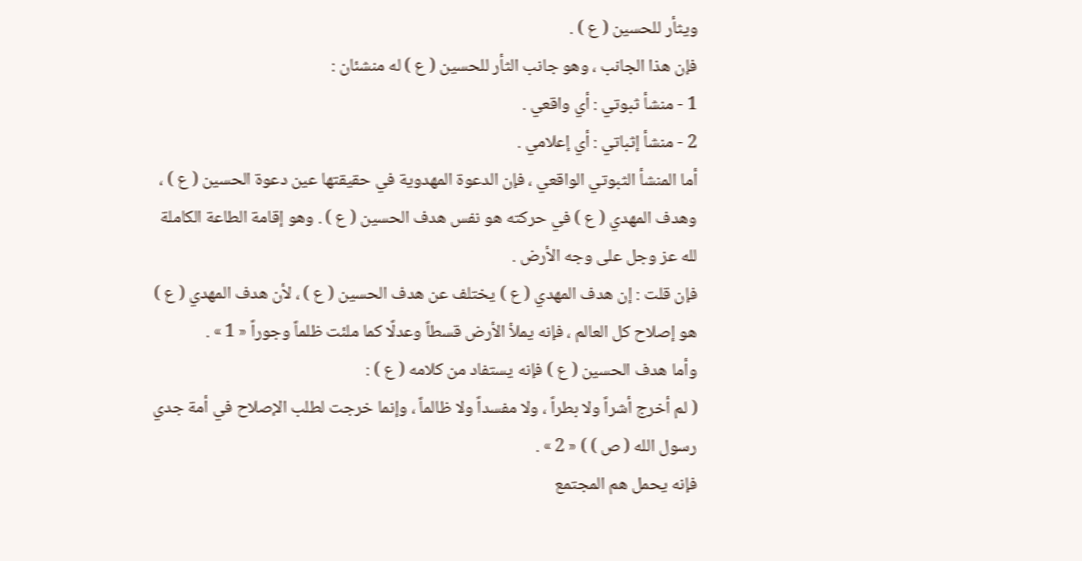ويثأر للحسين ( ع ) .
فإن هذا الجانب ، وهو جانب الثأر للحسين ( ع ) له منشئان :
1 - منشأ ثبوتي : أي واقعي .
2 - منشأ إثباتي : أي إعلامي .
أما المنشأ الثبوتي الواقعي ، فإن الدعوة المهدوية في حقيقتها عين دعوة الحسين ( ع ) ، وهدف المهدي ( ع ) في حركته هو نفس هدف الحسين ( ع ) . وهو إقامة الطاعة الكاملة لله عز وجل على وجه الأرض .
فإن قلت : إن هدف المهدي ( ع ) يختلف عن هدف الحسين ( ع ) ، لأن هدف المهدي ( ع ) هو إصلاح كل العالم ، فإنه يملأ الأرض قسطاً وعدلًا كما ملئت ظلماً وجوراً « 1 » .
وأما هدف الحسين ( ع ) فإنه يستفاد من كلامه ( ع ) :
( لم أخرج أشراً ولا بطراً ، ولا مفسداً ولا ظالماً ، وإنما خرجت لطلب الإصلاح في أمة جدي رسول الله ( ص ) ) « 2 » .
فإنه يحمل هم المجتمع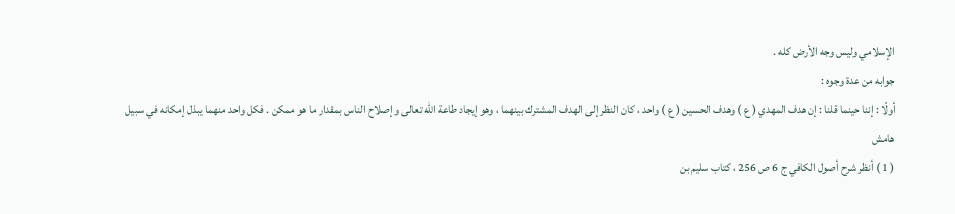الإسلامي وليس وجه الأرض كله .
جوابه من عدة وجوه :
أولًا : إننا حينما قلنا : إن هدف المهدي ( ع ) وهدف الحسين ( ع ) واحد ، كان النظر إلى الهدف المشترك بينهما ، وهو إيجاد طاعة الله تعالى وإصلاح الناس بمقدار ما هو ممكن . فكل واحد منهما يبذل إمكانه في سبيل
هامش
( 1 ) أنظر شرح أصول الكافي ج 6 ص 256 ، كتاب سليم بن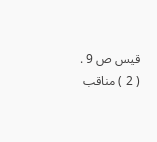قيس ص 9 .
( 2 ) مناقب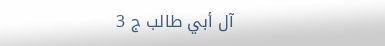آل أبي طالب ج 3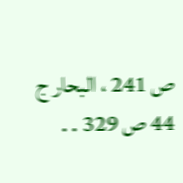ص 241 ، البحار ج 44 ص 329 . .